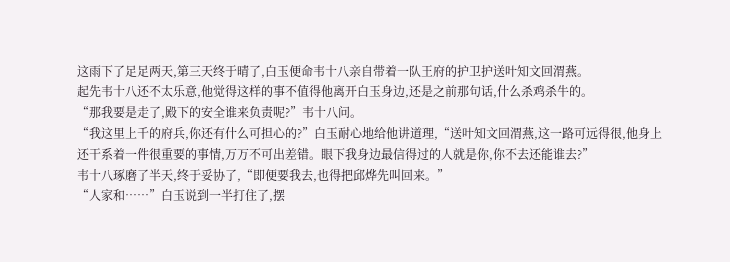这雨下了足足两天,第三天终于晴了,白玉便命韦十八亲自带着一队王府的护卫护送叶知文回渭燕。
起先韦十八还不太乐意,他觉得这样的事不值得他离开白玉身边,还是之前那句话,什么杀鸡杀牛的。
“那我要是走了,殿下的安全谁来负责呢?”韦十八问。
“我这里上千的府兵,你还有什么可担心的?”白玉耐心地给他讲道理,“送叶知文回渭燕,这一路可远得很,他身上还干系着一件很重要的事情,万万不可出差错。眼下我身边最信得过的人就是你,你不去还能谁去?”
韦十八琢磨了半天,终于妥协了,“即便要我去,也得把邱烨先叫回来。”
“人家和……”白玉说到一半打住了,摆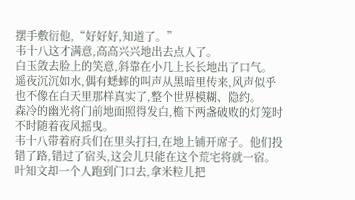摆手敷衍他,“好好好,知道了。”
韦十八这才满意,高高兴兴地出去点人了。
白玉敛去脸上的笑意,斜靠在小几上长长地出了口气。
遥夜沉沉如水,偶有蟋蟀的叫声从黑暗里传来,风声似乎也不像在白天里那样真实了,整个世界模糊、隐约。
森冷的幽光将门前地面照得发白,檐下两盏破败的灯笼时不时随着夜风摇曳。
韦十八带着府兵们在里头打扫,在地上铺开席子。他们投错了路,错过了宿头,这会儿只能在这个荒宅将就一宿。
叶知文却一个人跑到门口去,拿米粒儿把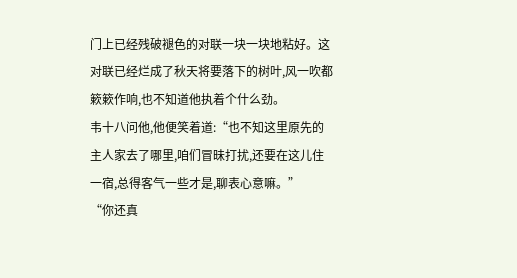门上已经残破褪色的对联一块一块地粘好。这对联已经烂成了秋天将要落下的树叶,风一吹都簌簌作响,也不知道他执着个什么劲。
韦十八问他,他便笑着道:“也不知这里原先的主人家去了哪里,咱们冒昧打扰,还要在这儿住一宿,总得客气一些才是,聊表心意嘛。”
“你还真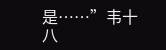是……”韦十八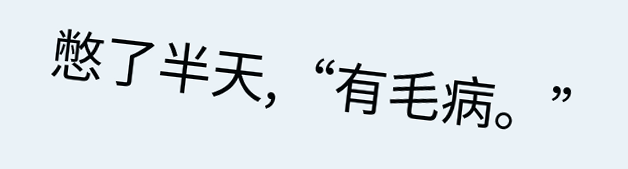憋了半天,“有毛病。”